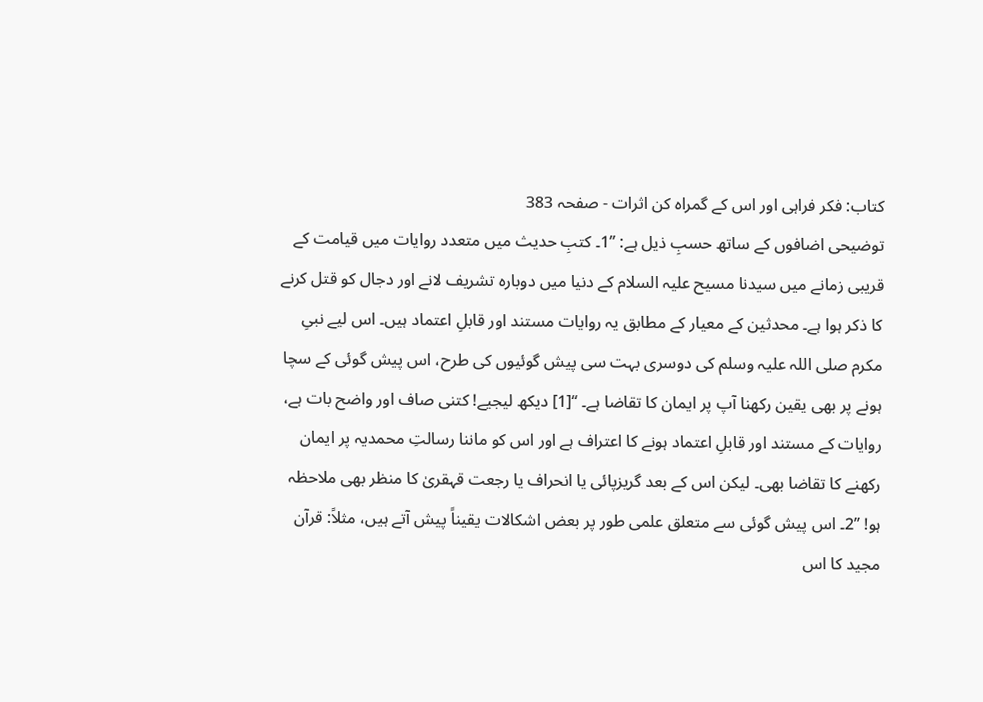کتاب: فکر فراہی اور اس کے گمراہ کن اثرات - صفحہ 383
توضیحی اضافوں کے ساتھ حسبِ ذیل ہے: ’’1۔ کتبِ حدیث میں متعدد روایات میں قیامت کے قریبی زمانے میں سیدنا مسیح علیہ السلام کے دنیا میں دوبارہ تشریف لانے اور دجال کو قتل کرنے کا ذکر ہوا ہے۔ محدثین کے معیار کے مطابق یہ روایات مستند اور قابلِ اعتماد ہیں۔ اس لیے نبیِ مکرم صلی اللہ علیہ وسلم کی دوسری بہت سی پیش گوئیوں کی طرح، اس پیش گوئی کے سچا ہونے پر بھی یقین رکھنا آپ پر ایمان کا تقاضا ہے۔ ‘‘[1] دیکھ لیجیے! کتنی صاف اور واضح بات ہے، روایات کے مستند اور قابلِ اعتماد ہونے کا اعتراف ہے اور اس کو ماننا رسالتِ محمدیہ پر ایمان رکھنے کا تقاضا بھی۔ لیکن اس کے بعد گریزپائی یا انحراف یا رجعت قہقریٰ کا منظر بھی ملاحظہ ہو! ’’2۔ اس پیش گوئی سے متعلق علمی طور پر بعض اشکالات یقیناً پیش آتے ہیں، مثلاً: قرآن مجید کا اس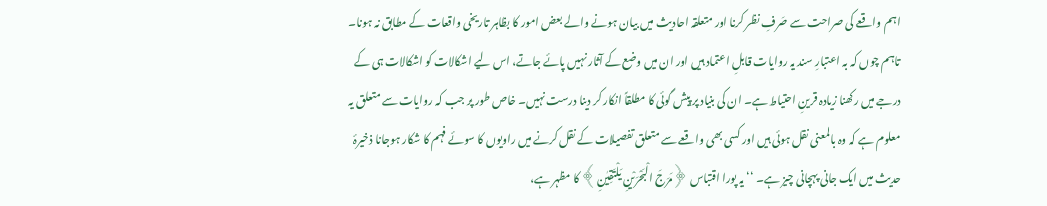اہم واقعے کی صراحت سے صَرفِ نظر کرنا اور متعلقہ احادیث میں بیان ہونے والے بعض امور کا بظاہر تاریخی واقعات کے مطابق نہ ہونا۔ تاہم چوں کہ بہ اعتبارِ سند یہ روایات قابلِ اعتماد ہیں اور ان میں وضع کے آثار نہیں پائے جاتے، اس لیے اشکالات کو اشکالات ہی کے درجے میں رکھنا زیادہ قرینِ احتیاط ہے۔ ان کی بنیاد پر پیش گوئی کا مطلقاً انکار کر دینا درست نہیں۔ خاص طور پر جب کہ روایات سے متعلق یہ معلوم ہے کہ وہ بالمعنی نقل ہوئی ہیں اور کسی بھی واقعے سے متعلق تفصیلات کے نقل کرنے میں راویوں کا سوئے فہم کا شکار ہوجانا ذخیرۂ حدیث میں ایک جانی پہچانی چیز ہے۔ ‘‘ یہ پورا اقتباس ﴿مَرَجَ الْبَحْرَیْنِ یَلْتَقِیٰنِ﴾ کا مظہر ہے،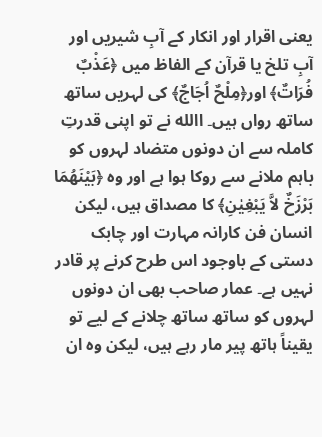یعنی اقرار اور انکار کے آبِ شیریں اور آبِ تلخ یا قرآن کے الفاظ میں ﴿عَذْبٌ فُرَاتٌ﴾ اور﴿مِلْحٌ اُجَاجٌ﴾ کی لہریں ساتھ ساتھ رواں ہیں۔ االله نے تو اپنی قدرتِ کاملہ سے ان دونوں متضاد لہروں کو باہم ملانے سے روکا ہوا ہے اور وہ ﴿بَیْنَھُمَا بَرْزَخٌ لاَّ یَبْغِیٰنِ﴾ کا مصداق ہیں، لیکن انسان فن کارانہ مہارت اور چابک دستی کے باوجود اس طرح کرنے پر قادر نہیں ہے۔ عمار صاحب بھی ان دونوں لہروں کو ساتھ ساتھ چلانے کے لیے تو یقیناً ہاتھ پیر مار رہے ہیں، لیکن وہ ان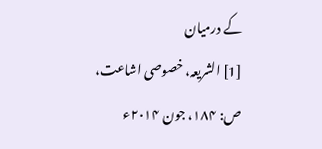کے درمیان
[1] الشریعہ، خصوصی اشاعت، ص: ۱۸۴، جون ۲۰۱۴ء